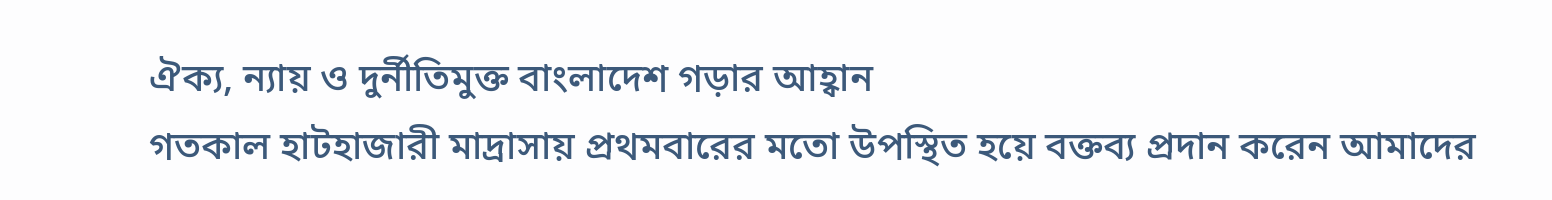ঐক্য, ন্যায় ও দুর্নীতিমুক্ত বাংলাদেশ গড়ার আহ্বান
গতকাল হাটহাজারী মাদ্রাসায় প্রথমবারের মতো উপস্থিত হয়ে বক্তব্য প্রদান করেন আমাদের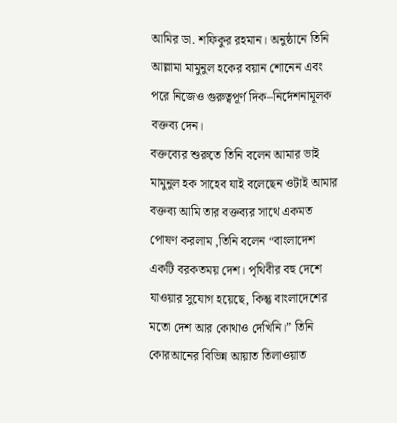আমির ডা. শফিকুর রহমান। অনুষ্ঠানে তিনি আল্লামা মামুনুল হকের বয়ান শোনেন এবং পরে নিজেও গুরুত্বপূর্ণ দিক–নির্দেশনামূলক বক্তব্য দেন।
বক্তব্যের শুরুতে তিনি বলেন আমার ভাই মামুনুল হক সাহেব যাই বলেছেন ওটাই আমার বক্তব্য আমি তার বক্তব্যর সাথে একমত পোষণ করলাম ,তিনি বলেন “বাংলাদেশ একটি বরকতময় দেশ। পৃথিবীর বহু দেশে যাওয়ার সুযোগ হয়েছে, কিন্তু বাংলাদেশের মতো দেশ আর কোথাও দেখিনি।” তিনি কোরআনের বিভিন্ন আয়াত তিলাওয়াত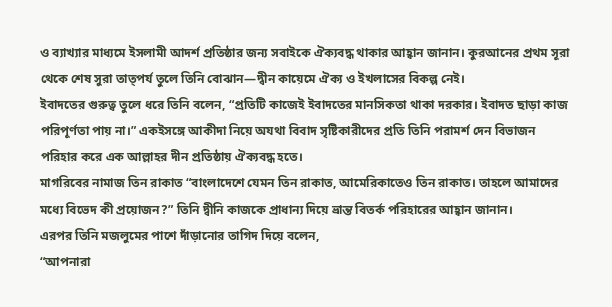ও ব্যাখ্যার মাধ্যমে ইসলামী আদর্শ প্রতিষ্ঠার জন্য সবাইকে ঐক্যবদ্ধ থাকার আহ্বান জানান। কুরআনের প্রথম সূরা থেকে শেষ সুরা তাত্পর্য তুলে তিনি বোঝান—দ্বীন কায়েমে ঐক্য ও ইখলাসের বিকল্প নেই।
ইবাদতের গুরুত্ব তুলে ধরে তিনি বলেন, “প্রতিটি কাজেই ইবাদতের মানসিকতা থাকা দরকার। ইবাদত ছাড়া কাজ পরিপূর্ণতা পায় না।” একইসঙ্গে আকীদা নিয়ে অযথা বিবাদ সৃষ্টিকারীদের প্রতি তিনি পরামর্শ দেন বিভাজন পরিহার করে এক আল্লাহর দীন প্রতিষ্ঠায় ঐক্যবদ্ধ হতে।
মাগরিবের নামাজ তিন রাকাত “বাংলাদেশে যেমন তিন রাকাত, আমেরিকাতেও তিন রাকাত। তাহলে আমাদের মধ্যে বিভেদ কী প্রয়োজন?” তিনি দ্বীনি কাজকে প্রাধান্য দিয়ে ভ্রান্ত বিতর্ক পরিহারের আহ্বান জানান।
এরপর তিনি মজলুমের পাশে দাঁড়ানোর তাগিদ দিয়ে বলেন,
“আপনারা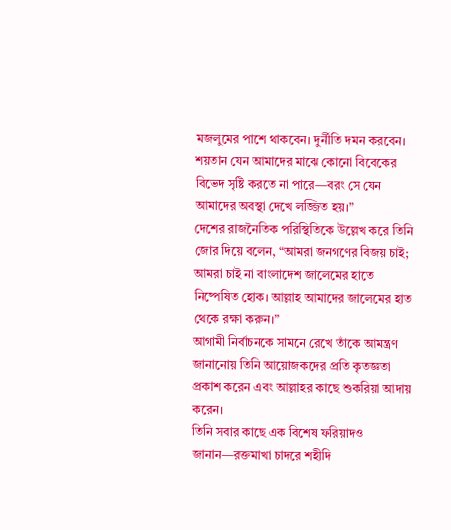মজলুমের পাশে থাকবেন। দুর্নীতি দমন করবেন। শয়তান যেন আমাদের মাঝে কোনো বিবেকের বিভেদ সৃষ্টি করতে না পারে—বরং সে যেন আমাদের অবস্থা দেখে লজ্জিত হয়।”
দেশের রাজনৈতিক পরিস্থিতিকে উল্লেখ করে তিনি জোর দিয়ে বলেন, “আমরা জনগণের বিজয় চাই; আমরা চাই না বাংলাদেশ জালেমের হাতে নিষ্পেষিত হোক। আল্লাহ আমাদের জালেমের হাত থেকে রক্ষা করুন।”
আগামী নির্বাচনকে সামনে রেখে তাঁকে আমন্ত্রণ জানানোয় তিনি আয়োজকদের প্রতি কৃতজ্ঞতা প্রকাশ করেন এবং আল্লাহর কাছে শুকরিয়া আদায় করেন।
তিনি সবার কাছে এক বিশেষ ফরিয়াদও জানান—রক্তমাখা চাদরে শহীদি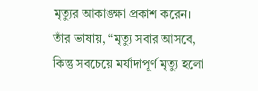মৃত্যুর আকাঙ্ক্ষা প্রকাশ করেন। তাঁর ভাষায়, “মৃত্যু সবার আসবে, কিন্তু সবচেয়ে মর্যাদাপূর্ণ মৃত্যু হলো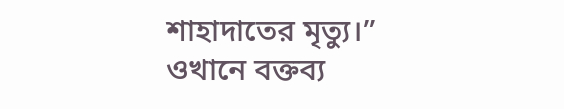শাহাদাতের মৃত্যু।”
ওখানে বক্তব্য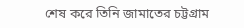শেষ করে তিনি জামাতের চট্টগ্রাম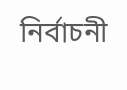নির্বাচনী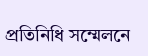প্রতিনিধি সম্মেলনে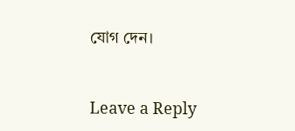যোগ দেন।


Leave a Reply